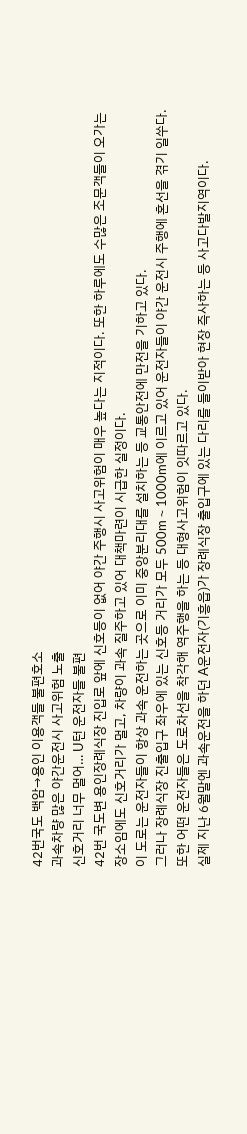42번국도 백암→용인 이용객들 불편호소
과속차량 많은 야간운전시 사고위험 노출
신호거리 너무 멀어… U턴 운전자들 불편
42번 국도변 용인장례식장 진입로 앞에 신호등이 없어 야간 주행시 사고위험이 매우 높다는 지적이다. 또한 하루에도 수많은 조문객들이 오가는 장소임에도 신호거리가 멀고, 차량이 과속 질주하고 있어 대책마련이 시급한 실정이다.
이 도로는 운전자들이 항상 과속 운전하는 곳으로 이미 중앙분리대를 설치하는 등 교통안전에 만전을 기하고 있다.
그러나 장례식장 진출입구 좌우에 있는 신호등 거리가 모두 500m∼1000m에 이르고 있어 운전자들이 야간 운전시 주행에 혼선을 겪기 일쑤다. 또한 어떤 운전자들은 도로차선을 착각해 역주행을 하는 등 대형사고위험이 잇따르고 있다.
실제 지난 6월말엔 과속운전을 하던 A운전자(기흥읍)가 장례식장 출입구에 있는 다리를 들이받아 현장 즉사하는 등 사고다발지역이다.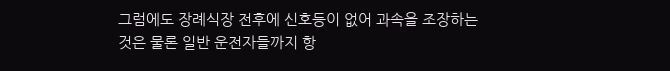그럼에도 장례식장 전후에 신호등이 없어 과속을 조장하는 것은 물론 일반 운전자들까지 항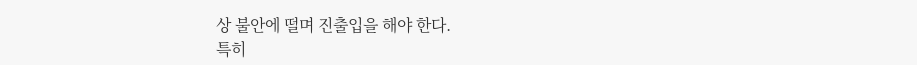상 불안에 떨며 진출입을 해야 한다.
특히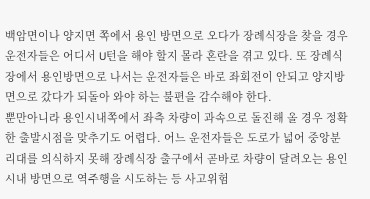백암면이나 양지면 쪽에서 용인 방면으로 오다가 장례식장을 찾을 경우 운전자들은 어디서 U턴을 해야 할지 몰라 혼란을 겪고 있다. 또 장례식장에서 용인방면으로 나서는 운전자들은 바로 좌회전이 안되고 양지방면으로 갔다가 되돌아 와야 하는 불편을 감수해야 한다.
뿐만아니라 용인시내쪽에서 좌측 차량이 과속으로 돌진해 올 경우 정확한 출발시점을 맞추기도 어렵다. 어느 운전자들은 도로가 넓어 중앙분리대를 의식하지 못해 장례식장 출구에서 곧바로 차량이 달려오는 용인시내 방면으로 역주행을 시도하는 등 사고위험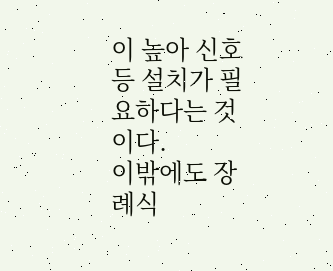이 높아 신호등 설치가 필요하다는 것이다.
이밖에도 장례식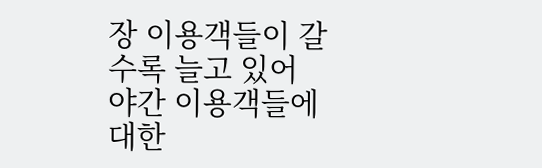장 이용객들이 갈수록 늘고 있어 야간 이용객들에 대한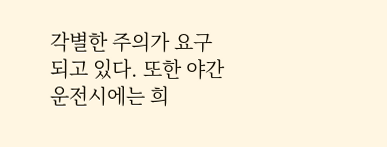각별한 주의가 요구되고 있다. 또한 야간 운전시에는 희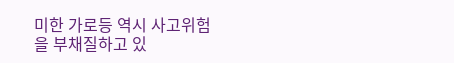미한 가로등 역시 사고위험을 부채질하고 있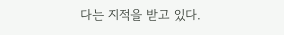다는 지적을 받고 있다.